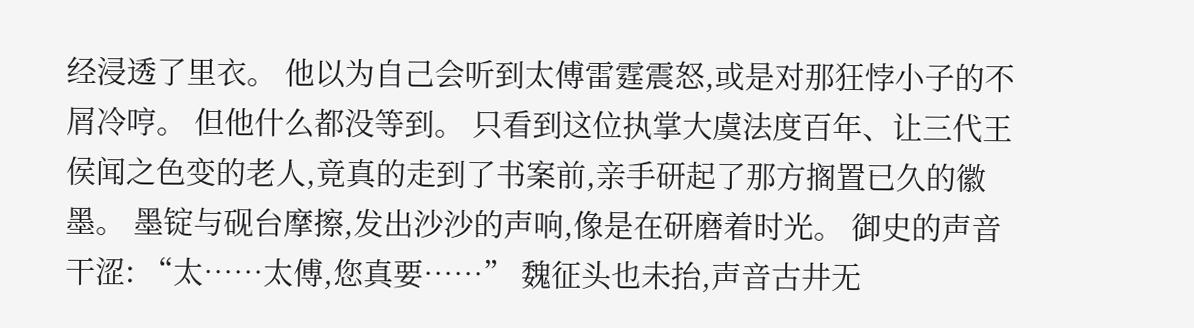经浸透了里衣。 他以为自己会听到太傅雷霆震怒,或是对那狂悖小子的不屑冷哼。 但他什么都没等到。 只看到这位执掌大虞法度百年、让三代王侯闻之色变的老人,竟真的走到了书案前,亲手研起了那方搁置已久的徽墨。 墨锭与砚台摩擦,发出沙沙的声响,像是在研磨着时光。 御史的声音干涩: “太……太傅,您真要……” 魏征头也未抬,声音古井无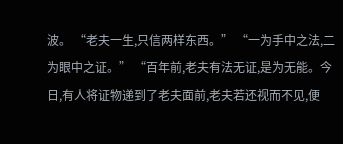波。 “老夫一生,只信两样东西。” “一为手中之法,二为眼中之证。” “百年前,老夫有法无证,是为无能。今日,有人将证物递到了老夫面前,老夫若还视而不见,便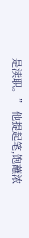是渎职。” 他提起笔,饱蘸浓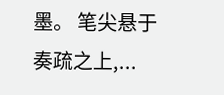墨。 笔尖悬于奏疏之上,...